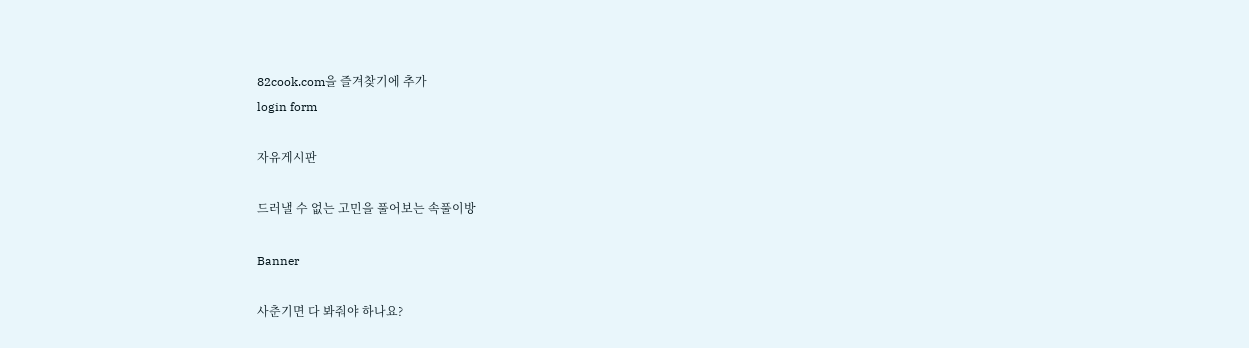82cook.com을 즐겨찾기에 추가
login form

자유게시판

드러낼 수 없는 고민을 풀어보는 속풀이방

Banner

사춘기면 다 봐줘야 하나요?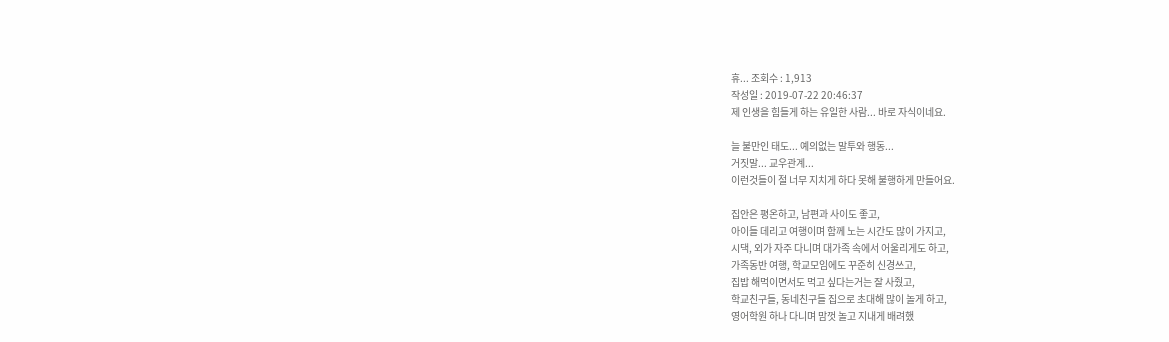휴... 조회수 : 1,913
작성일 : 2019-07-22 20:46:37
제 인생을 힘들게 하는 유일한 사람... 바로 자식이네요.

늘 불만인 태도... 예의없는 말투와 행동...
거짓말... 교우관계...
이런것들이 절 너무 지치게 하다 못해 불행하게 만들어요.

집안은 평온하고, 남편과 사이도 좋고,
아이들 데리고 여행이며 함께 노는 시간도 많이 가지고,
시댁, 외가 자주 다니며 대가족 속에서 어울리게도 하고,
가족동반 여행, 학교모임에도 꾸준히 신경쓰고,
집밥 해먹이면서도 먹고 싶다는거는 잘 사줬고,
학교친구들, 동네친구들 집으로 초대해 많이 놀게 하고,
영어학원 하나 다니며 맘껏 놀고 지내게 배려했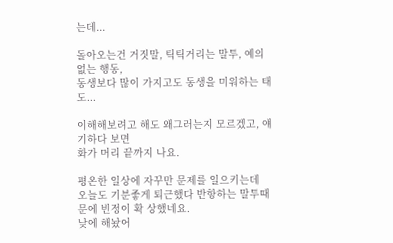는데...

돌아오는건 거짓말, 틱틱거리는 말투, 예의없는 행동,
동생보다 많이 가지고도 동생을 미워하는 태도...

이해해보려고 해도 왜그러는지 모르겠고, 얘기하다 보면
화가 머리 끝까지 나요.

평온한 일상에 자꾸만 문제를 일으키는데
오늘도 기분좋게 퇴근했다 반항하는 말투때문에 빈정이 확 상했네요.
낮에 해놨어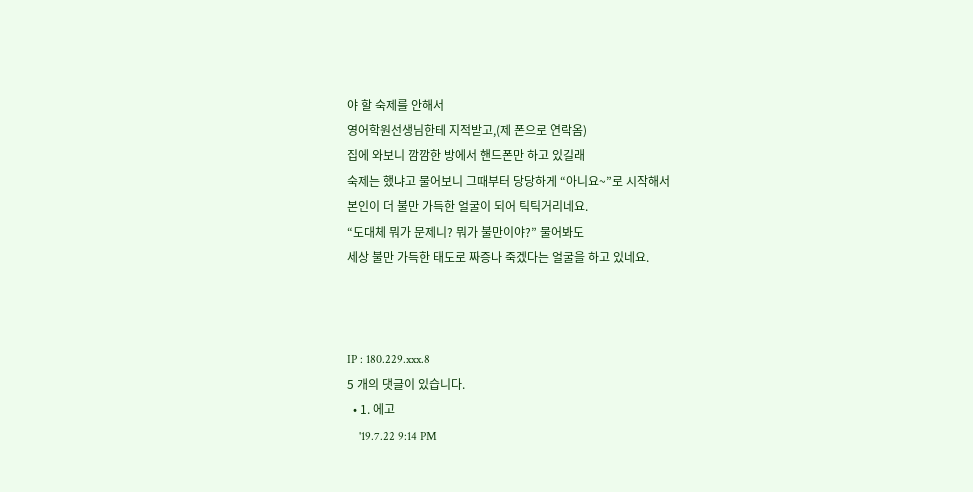야 할 숙제를 안해서
영어학원선생님한테 지적받고,(제 폰으로 연락옴)
집에 와보니 깜깜한 방에서 핸드폰만 하고 있길래
숙제는 했냐고 물어보니 그때부터 당당하게 “아니요~”로 시작해서
본인이 더 불만 가득한 얼굴이 되어 틱틱거리네요.
“도대체 뭐가 문제니? 뭐가 불만이야?” 물어봐도
세상 불만 가득한 태도로 짜증나 죽겠다는 얼굴을 하고 있네요.



IP : 180.229.xxx.8
5 개의 댓글이 있습니다.
  • 1. 에고
    '19.7.22 9:14 PM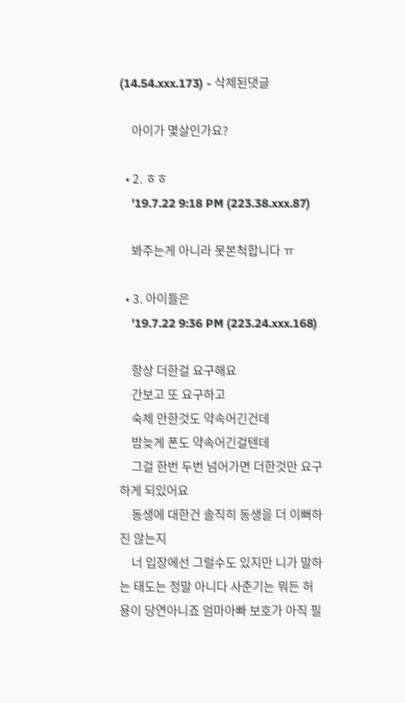(14.54.xxx.173) - 삭제된댓글

    아이가 몇살인가요?

  • 2. ㅎㅎ
    '19.7.22 9:18 PM (223.38.xxx.87)

    봐주는게 아니라 못본척합니다 ㅠ

  • 3. 아이들은
    '19.7.22 9:36 PM (223.24.xxx.168)

    항상 더한걸 요구해요
    간보고 또 요구하고
    숙제 안한것도 약속어긴건데
    밤늦게 폰도 약속어긴걸텐데
    그걸 한번 두번 넘어가면 더한것만 요구하게 되있어요
    동생에 대한건 솔직히 동생을 더 이뻐하진 않는지
    너 입장에선 그럴수도 있지만 니가 말하는 태도는 정말 아니다 사춘기는 뭐든 허용이 당연아니죠 엄마아빠 보호가 아직 필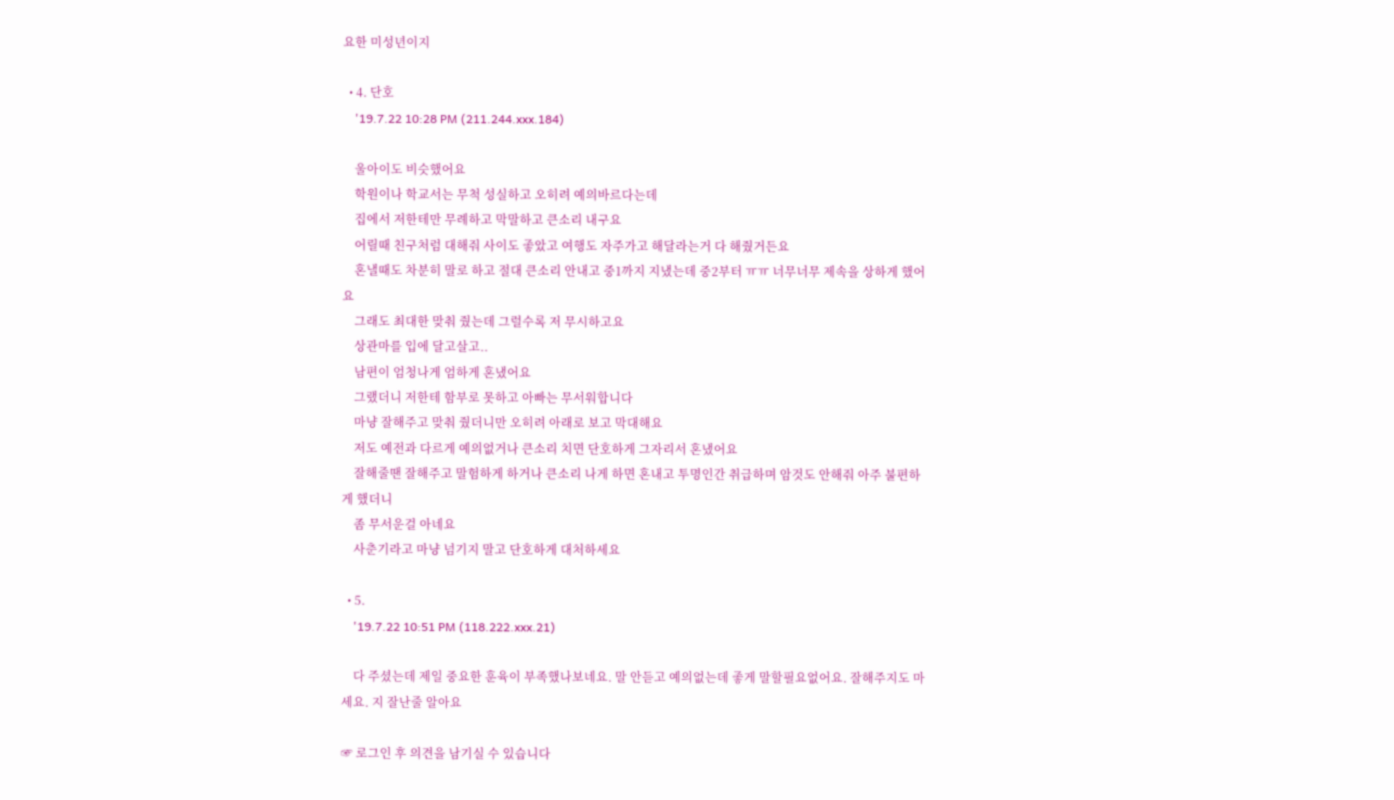요한 미성년이지

  • 4. 단호
    '19.7.22 10:28 PM (211.244.xxx.184)

    울아이도 비슷했어요
    학원이나 학교서는 무척 성실하고 오히려 예의바르다는데
    집에서 저한테만 무례하고 막말하고 큰소리 내구요
    어릴때 친구처럼 대해줘 사이도 좋았고 여행도 자주가고 해달라는거 다 해줬거든요
    혼낼때도 차분히 말로 하고 절대 큰소리 안내고 중1까지 지냈는데 중2부터 ㅠㅠ 너무너무 제속을 상하게 했어요
    그래도 최대한 맞춰 줬는데 그럴수록 저 무시하고요
    상관마를 입에 달고살고..
    남편이 엄청나게 엄하게 혼냈어요
    그랬더니 저한테 함부로 못하고 아빠는 무서워합니다
    마냥 잘해주고 맞춰 줬더니만 오히려 아래로 보고 막대해요
    저도 예전과 다르게 예의없거나 큰소리 치면 단호하게 그자리서 혼냈어요
    잘해줄땐 잘해주고 말험하게 하거나 큰소리 나게 하면 혼내고 투명인간 취급하며 암것도 안해줘 아주 불편하게 했더니
    좀 무서운걸 아네요
    사춘기라고 마냥 넘기지 말고 단호하게 대처하세요

  • 5.
    '19.7.22 10:51 PM (118.222.xxx.21)

    다 주셨는데 제일 중요한 훈육이 부족했나보네요. 말 안듣고 예의없는데 좋게 말할필요없어요. 잘해주지도 마세요. 지 잘난줄 알아요

☞ 로그인 후 의견을 남기실 수 있습니다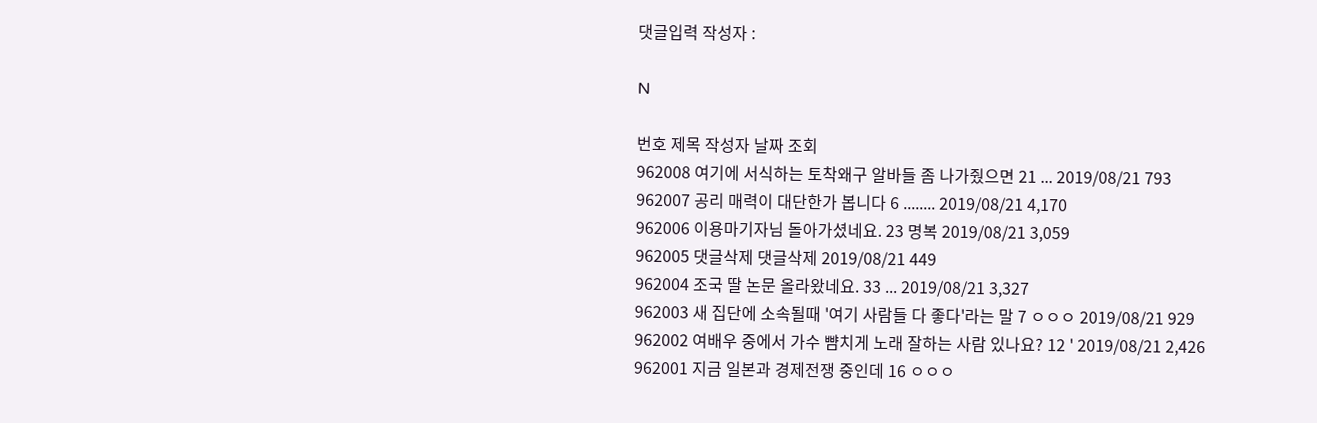댓글입력 작성자 :

N

번호 제목 작성자 날짜 조회
962008 여기에 서식하는 토착왜구 알바들 좀 나가줬으면 21 ... 2019/08/21 793
962007 공리 매력이 대단한가 봅니다 6 ........ 2019/08/21 4,170
962006 이용마기자님 돌아가셨네요. 23 명복 2019/08/21 3,059
962005 댓글삭제 댓글삭제 2019/08/21 449
962004 조국 딸 논문 올라왔네요. 33 ... 2019/08/21 3,327
962003 새 집단에 소속될때 '여기 사람들 다 좋다'라는 말 7 ㅇㅇㅇ 2019/08/21 929
962002 여배우 중에서 가수 뺨치게 노래 잘하는 사람 있나요? 12 ' 2019/08/21 2,426
962001 지금 일본과 경제전쟁 중인데 16 ㅇㅇㅇ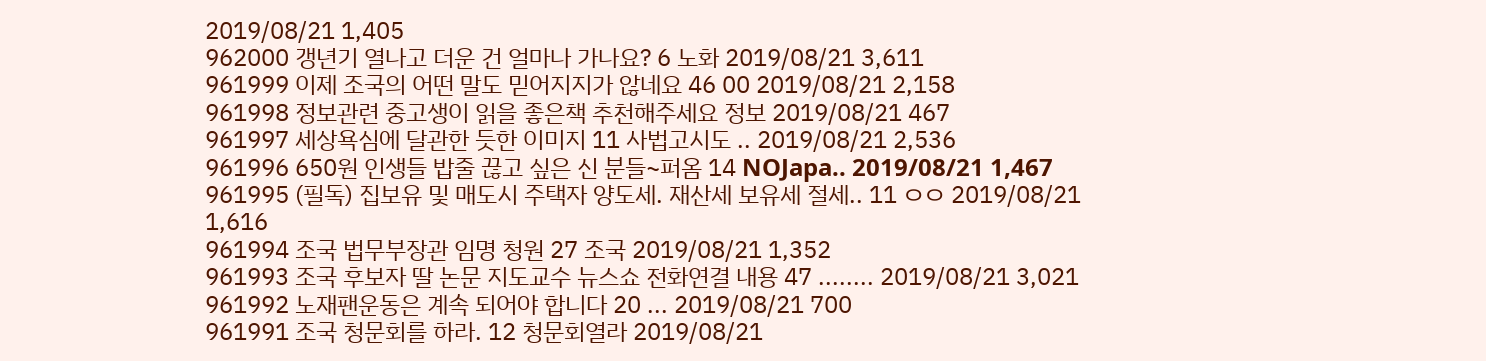2019/08/21 1,405
962000 갱년기 열나고 더운 건 얼마나 가나요? 6 노화 2019/08/21 3,611
961999 이제 조국의 어떤 말도 믿어지지가 않네요 46 00 2019/08/21 2,158
961998 정보관련 중고생이 읽을 좋은책 추천해주세요 정보 2019/08/21 467
961997 세상욕심에 달관한 듯한 이미지 11 사법고시도 .. 2019/08/21 2,536
961996 650원 인생들 밥줄 끊고 싶은 신 분들~퍼옴 14 NOJapa.. 2019/08/21 1,467
961995 (필독) 집보유 및 매도시 주택자 양도세. 재산세 보유세 절세.. 11 ㅇㅇ 2019/08/21 1,616
961994 조국 법무부장관 임명 청원 27 조국 2019/08/21 1,352
961993 조국 후보자 딸 논문 지도교수 뉴스쇼 전화연결 내용 47 ........ 2019/08/21 3,021
961992 노재팬운동은 계속 되어야 합니다 20 ... 2019/08/21 700
961991 조국 청문회를 하라. 12 청문회열라 2019/08/21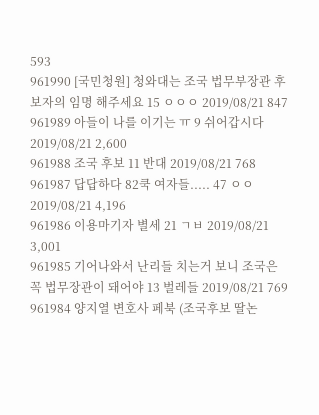593
961990 [국민청원] 청와대는 조국 법무부장관 후보자의 임명 해주세요 15 ㅇㅇㅇ 2019/08/21 847
961989 아들이 나를 이기는 ㅠ 9 쉬어갑시다 2019/08/21 2,600
961988 조국 후보 11 반대 2019/08/21 768
961987 답답하다 82쿡 여자들..... 47 ㅇㅇ 2019/08/21 4,196
961986 이용마기자 별세 21 ㄱㅂ 2019/08/21 3,001
961985 기어나와서 난리들 치는거 보니 조국은 꼭 법무장관이 돼어야 13 벌레들 2019/08/21 769
961984 양지열 변호사 페북 (조국후보 딸논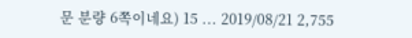문 분량 6쪽이네요) 15 ... 2019/08/21 2,755